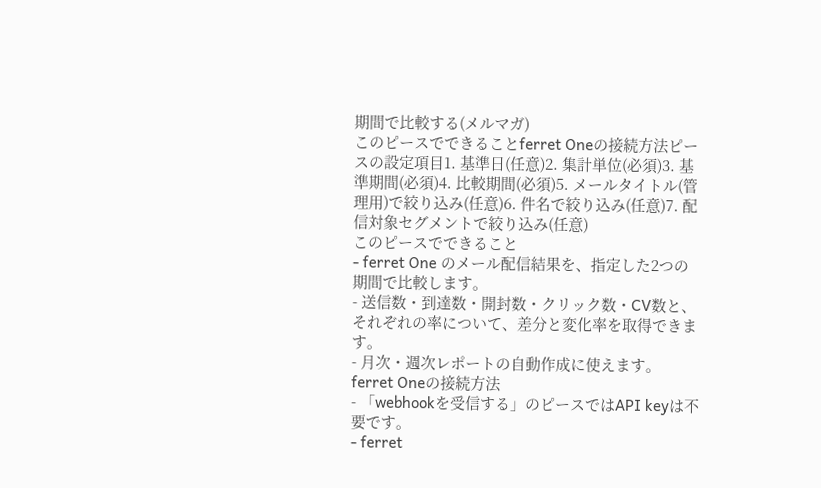期間で比較する(メルマガ)
このピースでできることferret Oneの接続方法ピースの設定項目1. 基準日(任意)2. 集計単位(必須)3. 基準期間(必須)4. 比較期間(必須)5. メールタイトル(管理用)で絞り込み(任意)6. 件名で絞り込み(任意)7. 配信対象セグメントで絞り込み(任意)
このピースでできること
- ferret One のメール配信結果を、指定した2つの期間で比較します。
- 送信数・到達数・開封数・クリック数・CV数と、それぞれの率について、差分と変化率を取得できます。
- 月次・週次レポートの自動作成に使えます。
ferret Oneの接続方法
- 「webhookを受信する」のピースではAPI keyは不要です。
- ferret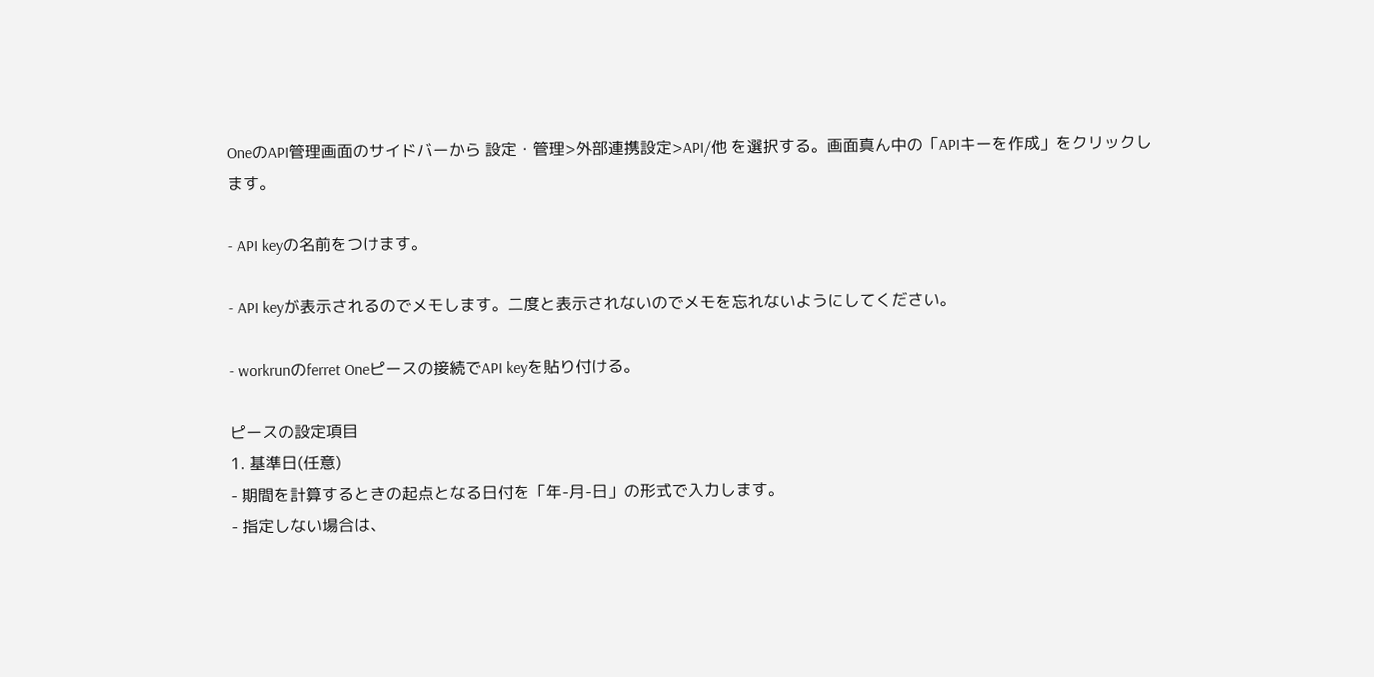OneのAPI管理画面のサイドバーから 設定・管理>外部連携設定>API/他 を選択する。画面真ん中の「APIキーを作成」をクリックします。

- API keyの名前をつけます。

- API keyが表示されるのでメモします。二度と表示されないのでメモを忘れないようにしてください。

- workrunのferret Oneピースの接続でAPI keyを貼り付ける。

ピースの設定項目
1. 基準日(任意)
- 期間を計算するときの起点となる日付を「年-月-日」の形式で入力します。
- 指定しない場合は、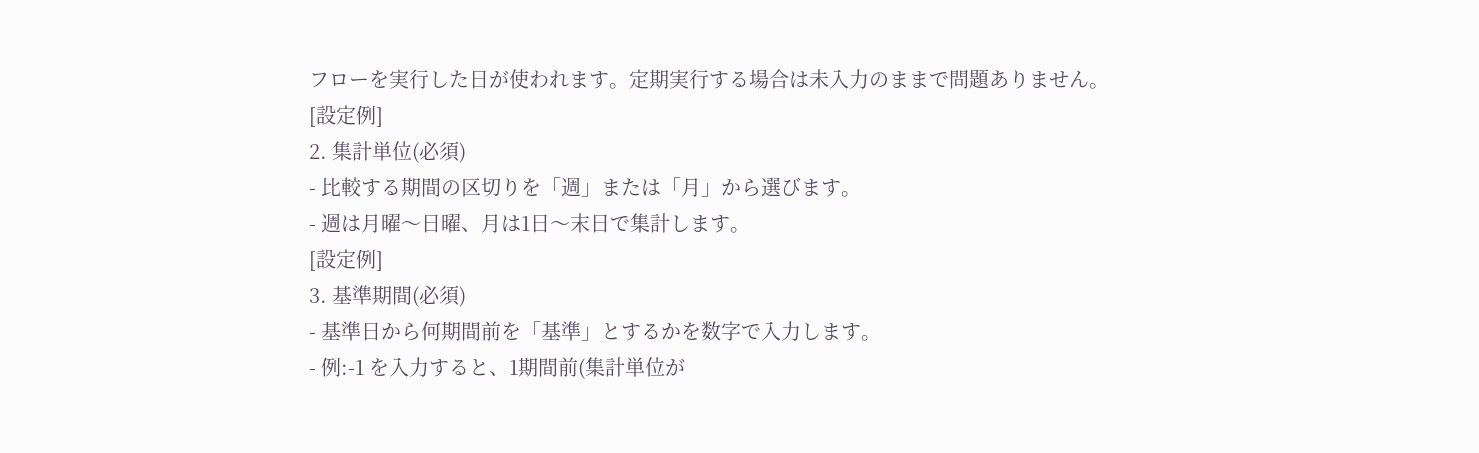フローを実行した日が使われます。定期実行する場合は未入力のままで問題ありません。
[設定例]
2. 集計単位(必須)
- 比較する期間の区切りを「週」または「月」から選びます。
- 週は月曜〜日曜、月は1日〜末日で集計します。
[設定例]
3. 基準期間(必須)
- 基準日から何期間前を「基準」とするかを数字で入力します。
- 例:-1 を入力すると、1期間前(集計単位が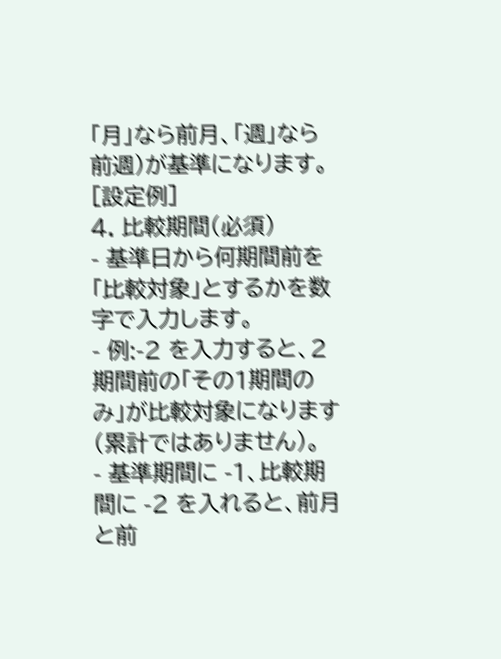「月」なら前月、「週」なら前週)が基準になります。
[設定例]
4. 比較期間(必須)
- 基準日から何期間前を「比較対象」とするかを数字で入力します。
- 例:-2 を入力すると、2期間前の「その1期間のみ」が比較対象になります(累計ではありません)。
- 基準期間に -1、比較期間に -2 を入れると、前月と前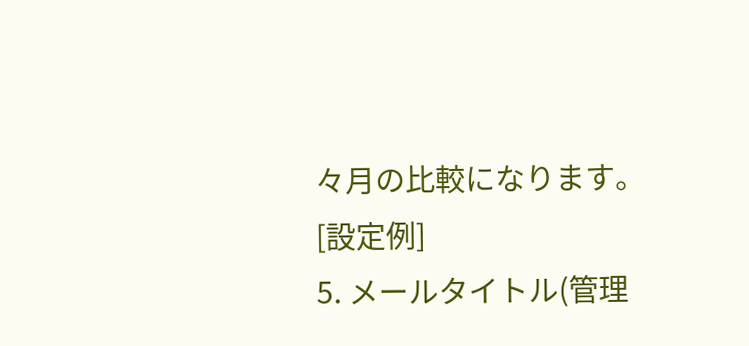々月の比較になります。
[設定例]
5. メールタイトル(管理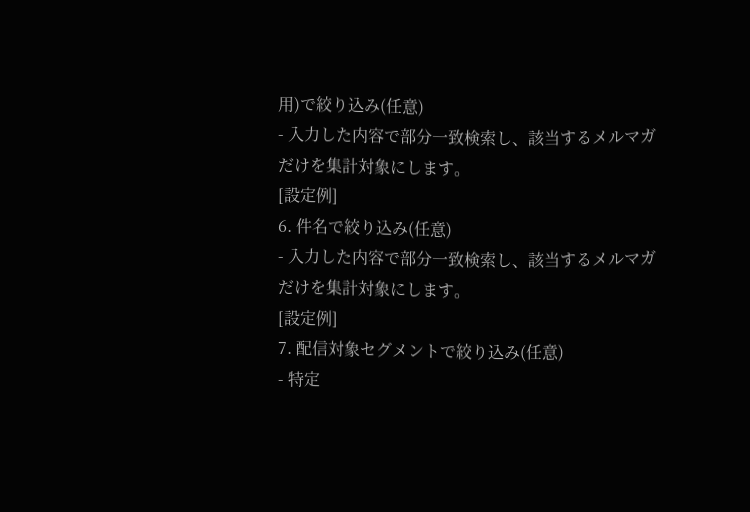用)で絞り込み(任意)
- 入力した内容で部分一致検索し、該当するメルマガだけを集計対象にします。
[設定例]
6. 件名で絞り込み(任意)
- 入力した内容で部分一致検索し、該当するメルマガだけを集計対象にします。
[設定例]
7. 配信対象セグメントで絞り込み(任意)
- 特定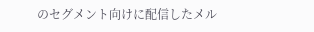のセグメント向けに配信したメル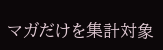マガだけを集計対象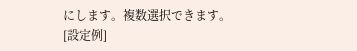にします。複数選択できます。
[設定例]